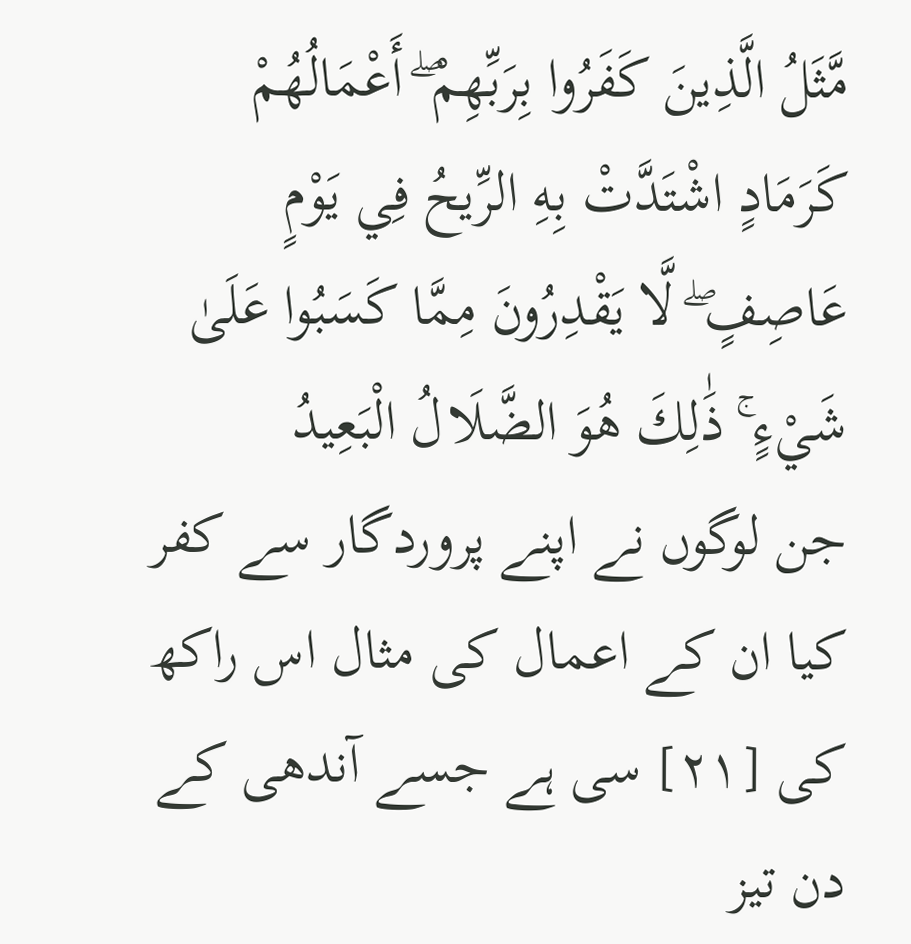مَّثَلُ الَّذِينَ كَفَرُوا بِرَبِّهِمْ ۖ أَعْمَالُهُمْ كَرَمَادٍ اشْتَدَّتْ بِهِ الرِّيحُ فِي يَوْمٍ عَاصِفٍ ۖ لَّا يَقْدِرُونَ مِمَّا كَسَبُوا عَلَىٰ شَيْءٍ ۚ ذَٰلِكَ هُوَ الضَّلَالُ الْبَعِيدُ
جن لوگوں نے اپنے پروردگار سے کفر کیا ان کے اعمال کی مثال اس راکھ کی [٢١] سی ہے جسے آندھی کے دن تیز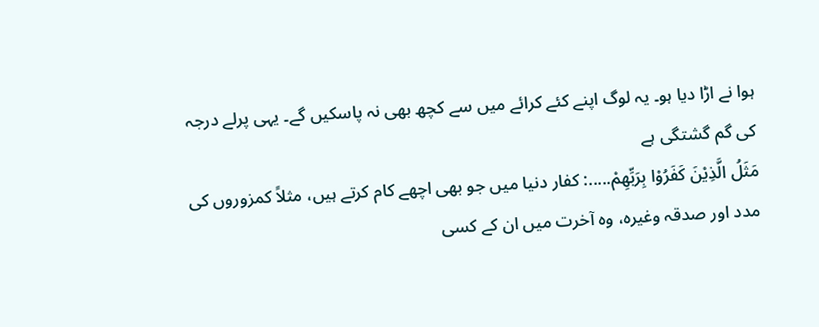ہوا نے اڑا دیا ہو۔ یہ لوگ اپنے کئے کرائے میں سے کچھ بھی نہ پاسکیں گے۔ یہی پرلے درجہ کی گم گشتگی ہے
مَثَلُ الَّذِيْنَ كَفَرُوْا بِرَبِّهِمْ.....: کفار دنیا میں جو بھی اچھے کام کرتے ہیں، مثلاً کمزوروں کی مدد اور صدقہ وغیرہ، وہ آخرت میں ان کے کسی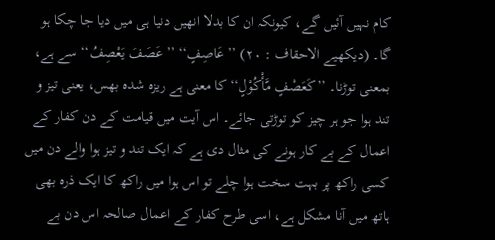کام نہیں آئیں گے، کیونکہ ان کا بدلا انھیں دنیا ہی میں دیا جا چکا ہو گا۔ (دیکھیے الاحقاف : ۲۰) ’’عَاصِفٍ‘‘ ’’ عَصَفَ يَعْصِفُ‘‘ سے ہے، بمعنی توڑنا۔ ’’كَعَصْفٍ مَّأْكُوْلٍ‘‘ کا معنی ہے ریزہ شدہ بھس، یعنی تیز و تند ہوا جو ہر چیز کو توڑتی جائے۔ اس آیت میں قیامت کے دن کفار کے اعمال کے بے کار ہونے کی مثال دی ہے کہ ایک تند و تیز ہوا والے دن میں کسی راکھ پر بہت سخت ہوا چلے تو اس ہوا میں راکھ کا ایک ذرہ بھی ہاتھ میں آنا مشکل ہے، اسی طرح کفار کے اعمال صالحہ اس دن بے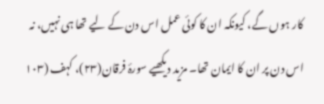کار ہوں گے، کیونکہ ان کا کوئی عمل اس دن کے لیے تھا ہی نہیں، نہ اس دن پر ان کا ایمان تھا۔ مزید دیکھیے سورۂ فرقان(۲۳)، کہف (۱۰۳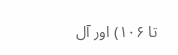تا ۱۰۶) اور آل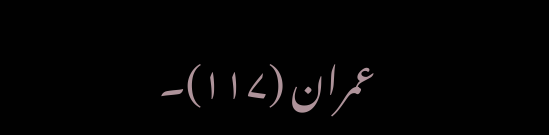عمران (۱۱۷)۔